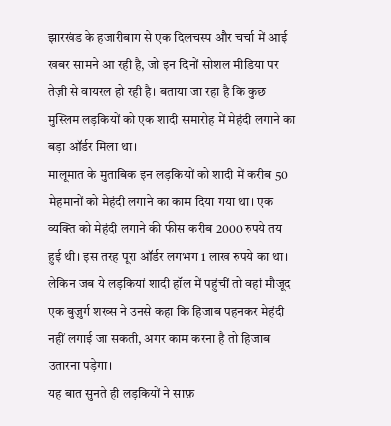झारखंड के हजारीबाग से एक दिलचस्प और चर्चा में आई खबर सामने आ रही है, जो इन दिनों सोशल मीडिया पर तेज़ी से वायरल हो रही है। बताया जा रहा है कि कुछ मुस्लिम लड़कियों को एक शादी समारोह में मेहंदी लगाने का बड़ा ऑर्डर मिला था।
मालूमात के मुताबिक इन लड़कियों को शादी में करीब 50 मेहमानों को मेहंदी लगाने का काम दिया गया था। एक व्यक्ति को मेहंदी लगाने की फीस करीब 2000 रुपये तय हुई थी। इस तरह पूरा ऑर्डर लगभग 1 लाख रुपये का था।
लेकिन जब ये लड़कियां शादी हॉल में पहुंचीं तो वहां मौजूद एक बुज़ुर्ग शख्स ने उनसे कहा कि हिजाब पहनकर मेहंदी नहीं लगाई जा सकती, अगर काम करना है तो हिजाब उतारना पड़ेगा।
यह बात सुनते ही लड़कियों ने साफ़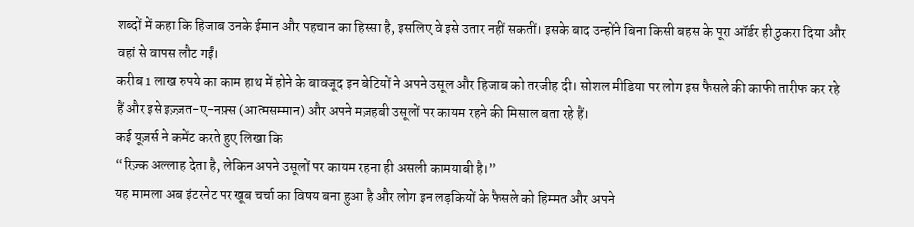शब्दों में कहा कि हिजाब उनके ईमान और पहचान का हिस्सा है, इसलिए वे इसे उतार नहीं सकतीं। इसके बाद उन्होंने बिना किसी बहस के पूरा ऑर्डर ही ठुकरा दिया और वहां से वापस लौट गईं।
करीब 1 लाख रुपये का काम हाथ में होने के बावजूद इन बेटियों ने अपने उसूल और हिजाब को तरजीह दी। सोशल मीडिया पर लोग इस फैसले की काफी तारीफ कर रहे हैं और इसे इज़्ज़त-ए-नफ़्स (आत्मसम्मान) और अपने मज़हबी उसूलों पर कायम रहने की मिसाल बता रहे हैं।
कई यूज़र्स ने कमेंट करते हुए लिखा कि
“रिज़्क अल्लाह देता है, लेकिन अपने उसूलों पर कायम रहना ही असली कामयाबी है।”
यह मामला अब इंटरनेट पर खूब चर्चा का विषय बना हुआ है और लोग इन लड़कियों के फैसले को हिम्मत और अपने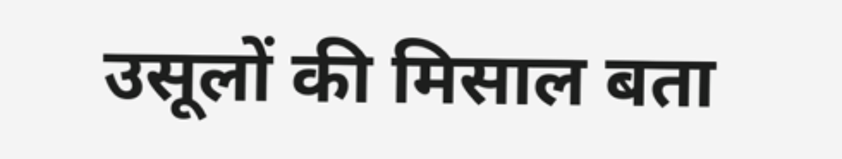उसूलों की मिसाल बता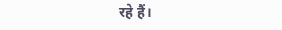रहे हैं।